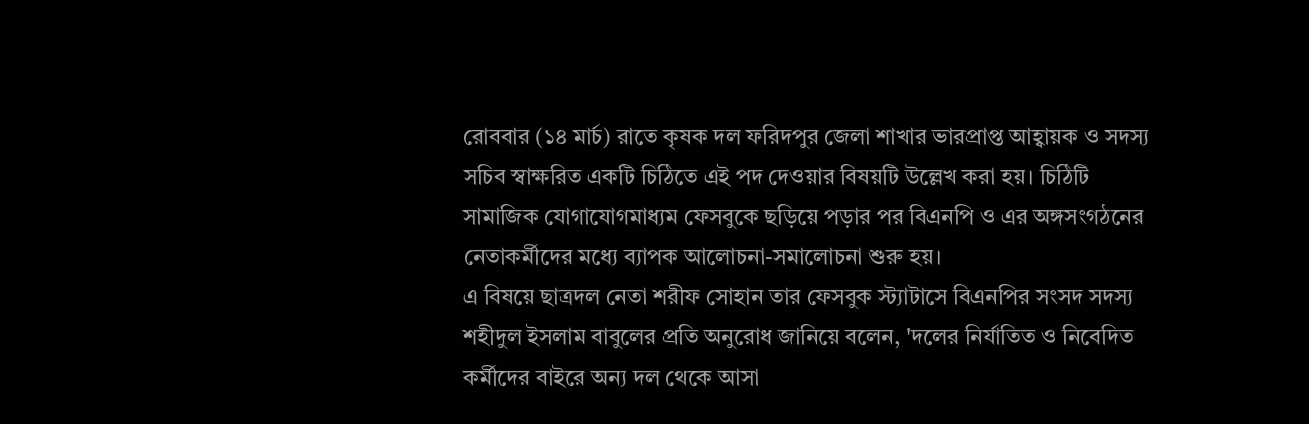রোববার (১৪ মার্চ) রাতে কৃষক দল ফরিদপুর জেলা শাখার ভারপ্রাপ্ত আহ্বায়ক ও সদস্য সচিব স্বাক্ষরিত একটি চিঠিতে এই পদ দেওয়ার বিষয়টি উল্লেখ করা হয়। চিঠিটি সামাজিক যোগাযোগমাধ্যম ফেসবুকে ছড়িয়ে পড়ার পর বিএনপি ও এর অঙ্গসংগঠনের নেতাকর্মীদের মধ্যে ব্যাপক আলোচনা-সমালোচনা শুরু হয়।
এ বিষয়ে ছাত্রদল নেতা শরীফ সোহান তার ফেসবুক স্ট্যাটাসে বিএনপির সংসদ সদস্য শহীদুল ইসলাম বাবুলের প্রতি অনুরোধ জানিয়ে বলেন, 'দলের নির্যাতিত ও নিবেদিত কর্মীদের বাইরে অন্য দল থেকে আসা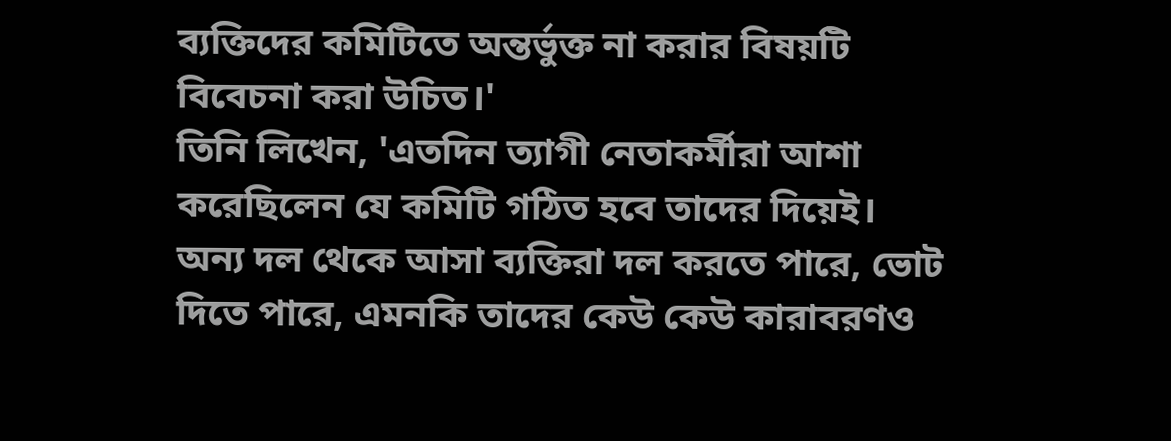ব্যক্তিদের কমিটিতে অন্তর্ভুক্ত না করার বিষয়টি বিবেচনা করা উচিত।'
তিনি লিখেন, 'এতদিন ত্যাগী নেতাকর্মীরা আশা করেছিলেন যে কমিটি গঠিত হবে তাদের দিয়েই। অন্য দল থেকে আসা ব্যক্তিরা দল করতে পারে, ভোট দিতে পারে, এমনকি তাদের কেউ কেউ কারাবরণও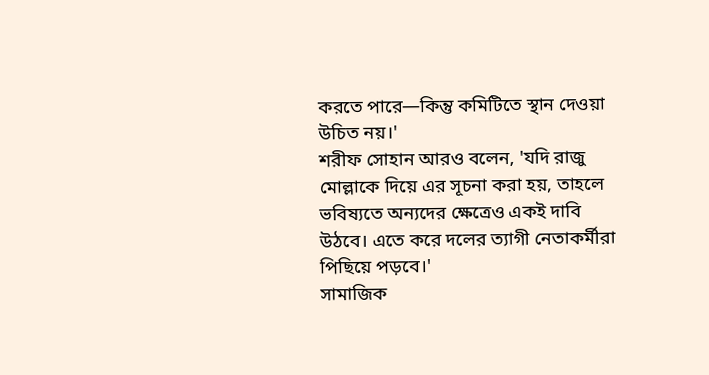করতে পারে—কিন্তু কমিটিতে স্থান দেওয়া উচিত নয়।'
শরীফ সোহান আরও বলেন, 'যদি রাজু মোল্লাকে দিয়ে এর সূচনা করা হয়, তাহলে ভবিষ্যতে অন্যদের ক্ষেত্রেও একই দাবি উঠবে। এতে করে দলের ত্যাগী নেতাকর্মীরা পিছিয়ে পড়বে।'
সামাজিক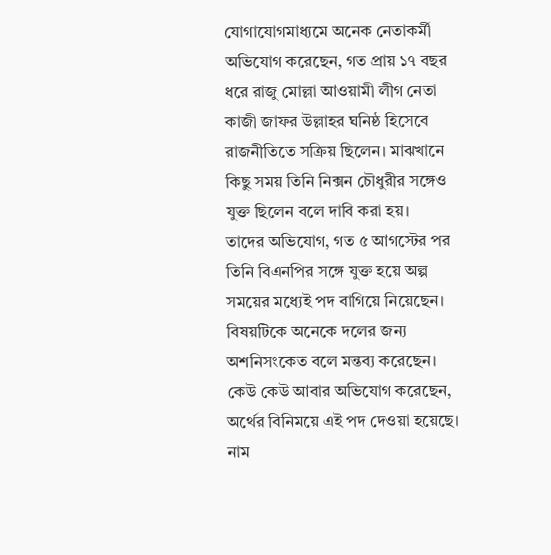যোগাযোগমাধ্যমে অনেক নেতাকর্মী অভিযোগ করেছেন, গত প্রায় ১৭ বছর ধরে রাজু মোল্লা আওয়ামী লীগ নেতা কাজী জাফর উল্লাহর ঘনিষ্ঠ হিসেবে রাজনীতিতে সক্রিয় ছিলেন। মাঝখানে কিছু সময় তিনি নিক্সন চৌধুরীর সঙ্গেও যুক্ত ছিলেন বলে দাবি করা হয়।
তাদের অভিযোগ, গত ৫ আগস্টের পর তিনি বিএনপির সঙ্গে যুক্ত হয়ে অল্প সময়ের মধ্যেই পদ বাগিয়ে নিয়েছেন। বিষয়টিকে অনেকে দলের জন্য অশনিসংকেত বলে মন্তব্য করেছেন। কেউ কেউ আবার অভিযোগ করেছেন, অর্থের বিনিময়ে এই পদ দেওয়া হয়েছে।
নাম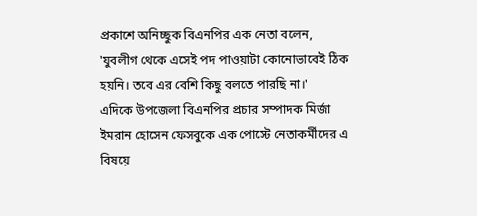প্রকাশে অনিচ্ছুক বিএনপির এক নেতা বলেন, 'যুবলীগ থেকে এসেই পদ পাওয়াটা কোনোভাবেই ঠিক হয়নি। তবে এর বেশি কিছু বলতে পারছি না।'
এদিকে উপজেলা বিএনপির প্রচার সম্পাদক মির্জা ইমরান হোসেন ফেসবুকে এক পোস্টে নেতাকর্মীদের এ বিষয়ে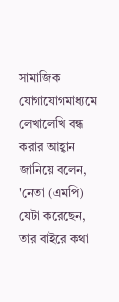সামাজিক যোগাযোগমাধ্যমে লেখালেখি বন্ধ করার আহ্বান জানিয়ে বলেন, 'নেতা (এমপি) যেটা করেছেন, তার বাইরে কথা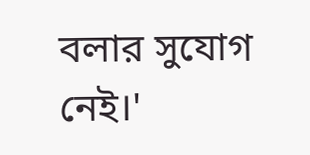বলার সুযোগ নেই।'